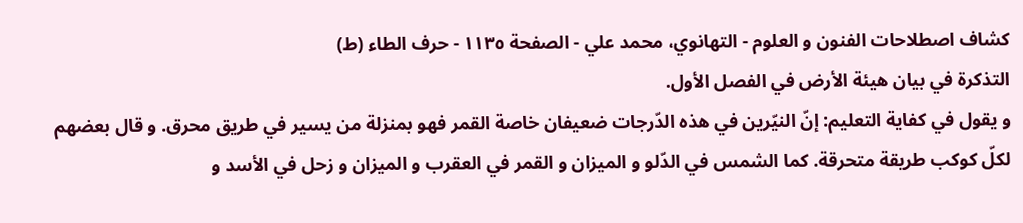كشاف اصطلاحات الفنون و العلوم - التهانوي، محمد علي - الصفحة ١١٣٥ - حرف الطاء (ط)
التذكرة في بيان هيئة الأرض في الفصل الأول.
و يقول في كفاية التعليم: إنّ النيّرين في هذه الدّرجات ضعيفان خاصة القمر فهو بمنزلة من يسير في طريق محرق. و قال بعضهم لكلّ كوكب طريقة متحرقة. كما الشمس في الدّلو و الميزان و القمر في العقرب و الميزان و زحل في الأسد و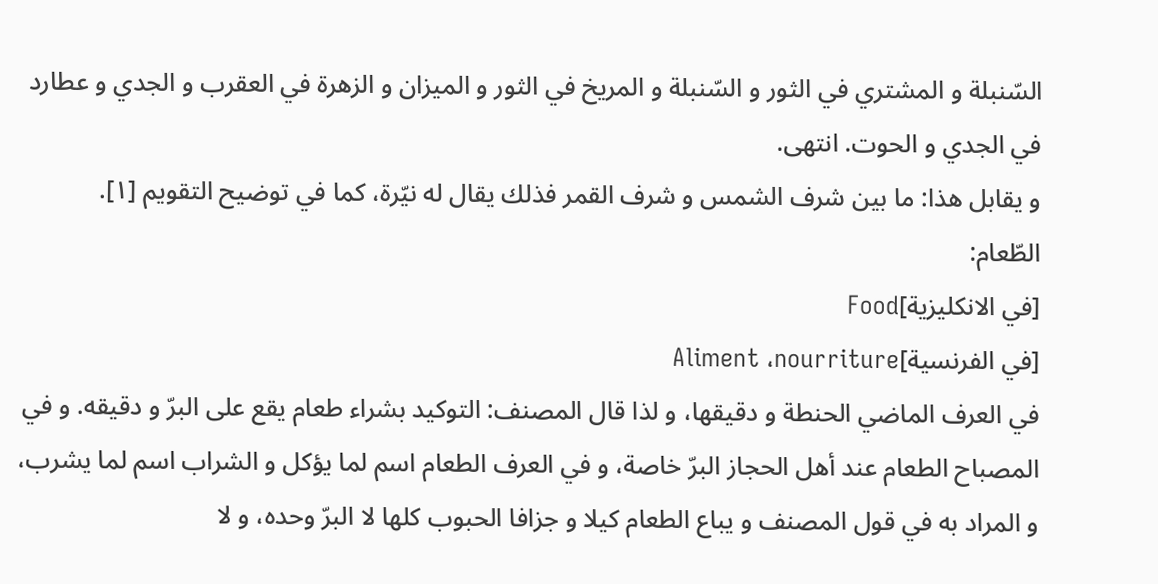السّنبلة و المشتري في الثور و السّنبلة و المريخ في الثور و الميزان و الزهرة في العقرب و الجدي و عطارد في الجدي و الحوت. انتهى.
و يقابل هذا: ما بين شرف الشمس و شرف القمر فذلك يقال له نيّرة، كما في توضيح التقويم [١].
الطّعام:
[في الانكليزية]Food
[في الفرنسية]Aliment ،nourriture
في العرف الماضي الحنطة و دقيقها، و لذا قال المصنف: التوكيد بشراء طعام يقع على البرّ و دقيقه. و في المصباح الطعام عند أهل الحجاز البرّ خاصة، و في العرف الطعام اسم لما يؤكل و الشراب اسم لما يشرب، و المراد به في قول المصنف و يباع الطعام كيلا و جزافا الحبوب كلها لا البرّ وحده، و لا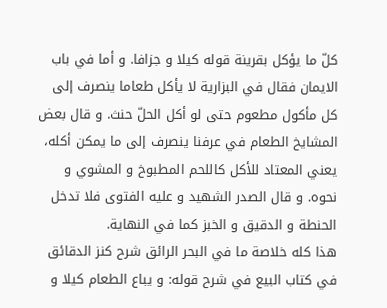كلّ ما يؤكل بقرينة قوله كيلا و جزافا. و أما في باب الايمان فقال في البزارية لا يأكل طعاما ينصرف إلى كل مأكول مطعوم حتى لو أكل الحلّ حنث. و قال بعض المشايخ الطعام في عرفنا ينصرف إلى ما يمكن أكله، يعني المعتاد للأكل كاللحم المطبوخ و المشوي و نحوه. و قال الصدر الشهيد و عليه الفتوى فلا تدخل الحنطة و الدقيق و الخبز كما في النهاية.
هذا كله خلاصة ما في البحر الرائق شرح كنز الدقائق في كتاب البيع في شرح قوله: و يباع الطعام كيلا و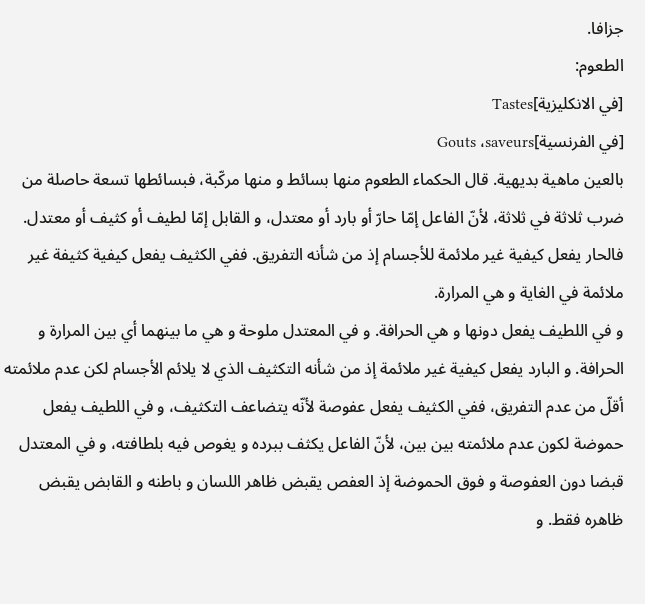جزافا.
الطعوم:
[في الانكليزية]Tastes
[في الفرنسية]Gouts ،saveurs
بالعين ماهية بديهية. قال الحكماء الطعوم منها بسائط و منها مركّبة، فبسائطها تسعة حاصلة من ضرب ثلاثة في ثلاثة، لأنّ الفاعل إمّا حارّ أو بارد أو معتدل، و القابل إمّا لطيف أو كثيف أو معتدل. فالحار يفعل كيفية غير ملائمة للأجسام إذ من شأنه التفريق. ففي الكثيف يفعل كيفية كثيفة غير ملائمة في الغاية و هي المرارة.
و في اللطيف يفعل دونها و هي الحرافة. و في المعتدل ملوحة و هي ما بينهما أي بين المرارة و الحرافة. و البارد يفعل كيفية غير ملائمة إذ من شأنه التكثيف الذي لا يلائم الأجسام لكن عدم ملائمته أقلّ من عدم التفريق، ففي الكثيف يفعل عفوصة لأنّه يتضاعف التكثيف، و في اللطيف يفعل حموضة لكون عدم ملائمته بين بين، لأنّ الفاعل يكثف ببرده و يغوص فيه بلطافته، و في المعتدل قبضا دون العفوصة و فوق الحموضة إذ العفص يقبض ظاهر اللسان و باطنه و القابض يقبض ظاهره فقط. و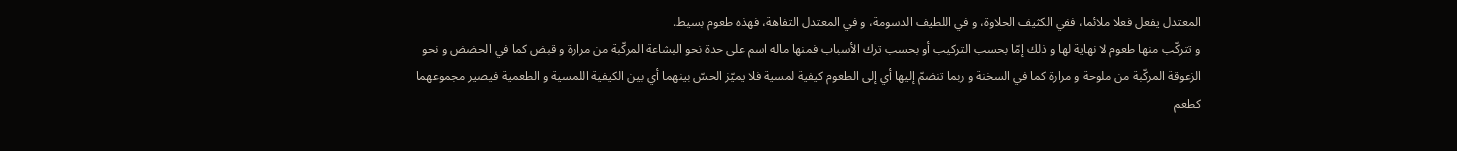المعتدل يفعل فعلا ملائما، ففي الكثيف الحلاوة، و في اللطيف الدسومة، و في المعتدل التفاهة، فهذه طعوم بسيط.
و تتركّب منها طعوم لا نهاية لها و ذلك إمّا بحسب التركيب أو بحسب ترك الأسباب فمنها ماله اسم على حدة نحو البشاعة المركّبة من مرارة و قبض كما في الحضض و نحو الزعوقة المركّبة من ملوحة و مرارة كما في السخنة و ربما تنضمّ إليها أي إلى الطعوم كيفية لمسية فلا يميّز الحسّ بينهما أي بين الكيفية اللمسية و الطعمية فيصير مجموعهما كطعم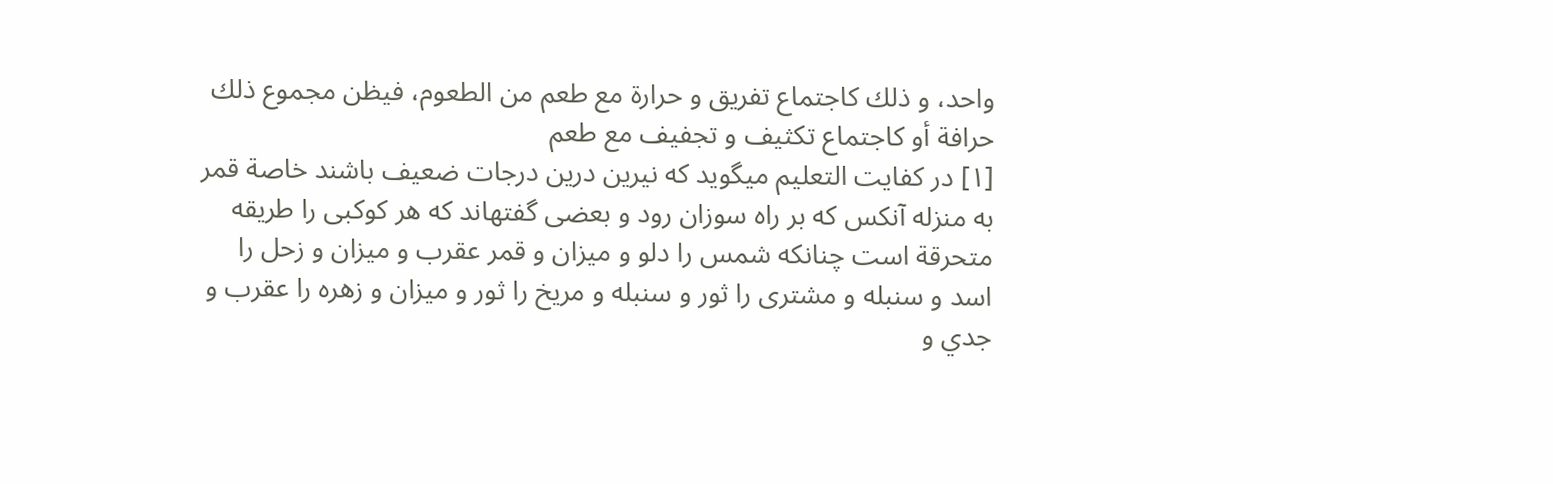واحد، و ذلك كاجتماع تفريق و حرارة مع طعم من الطعوم، فيظن مجموع ذلك حرافة أو كاجتماع تكثيف و تجفيف مع طعم
[١] در كفايت التعليم ميگويد كه نيرين درين درجات ضعيف باشند خاصة قمر به منزله آنكس كه بر راه سوزان رود و بعضى گفتهاند كه هر كوكبى را طريقه متحرقة است چنانكه شمس را دلو و ميزان و قمر عقرب و ميزان و زحل را اسد و سنبله و مشترى را ثور و سنبله و مريخ را ثور و ميزان و زهره را عقرب و جدي و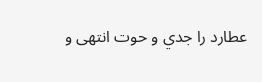عطارد را جدي و حوت انتهى و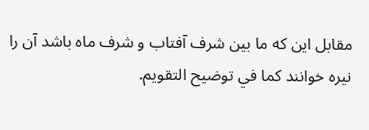مقابل اين كه ما بين شرف آفتاب و شرف ماه باشد آن را نيره خوانند كما في توضيح التقويم.